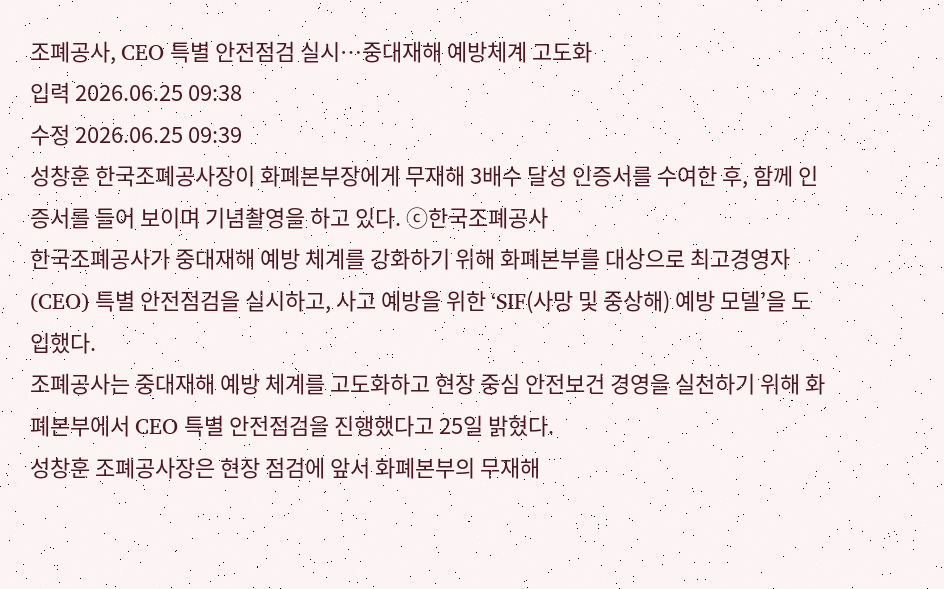조폐공사, CEO 특별 안전점검 실시…중대재해 예방체계 고도화
입력 2026.06.25 09:38
수정 2026.06.25 09:39
성창훈 한국조폐공사장이 화폐본부장에게 무재해 3배수 달성 인증서를 수여한 후, 함께 인증서를 들어 보이며 기념촬영을 하고 있다. ⓒ한국조폐공사
한국조폐공사가 중대재해 예방 체계를 강화하기 위해 화폐본부를 대상으로 최고경영자(CEO) 특별 안전점검을 실시하고, 사고 예방을 위한 ‘SIF(사망 및 중상해) 예방 모델’을 도입했다.
조폐공사는 중대재해 예방 체계를 고도화하고 현장 중심 안전보건 경영을 실천하기 위해 화폐본부에서 CEO 특별 안전점검을 진행했다고 25일 밝혔다.
성창훈 조폐공사장은 현장 점검에 앞서 화폐본부의 무재해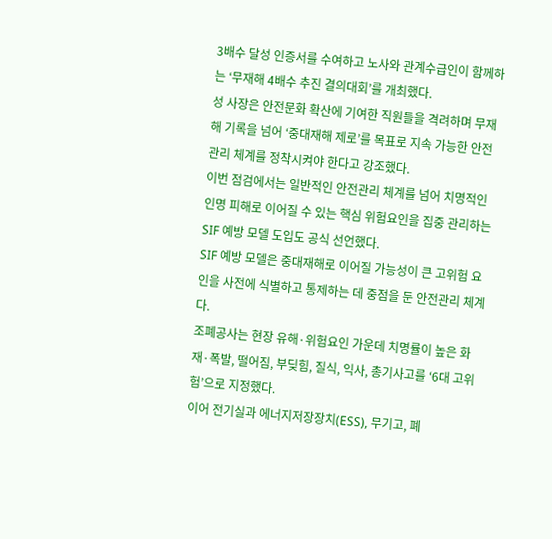3배수 달성 인증서를 수여하고 노사와 관계수급인이 함께하는 ‘무재해 4배수 추진 결의대회’를 개최했다.
성 사장은 안전문화 확산에 기여한 직원들을 격려하며 무재해 기록을 넘어 ‘중대재해 제로’를 목표로 지속 가능한 안전관리 체계를 정착시켜야 한다고 강조했다.
이번 점검에서는 일반적인 안전관리 체계를 넘어 치명적인 인명 피해로 이어질 수 있는 핵심 위험요인을 집중 관리하는 SIF 예방 모델 도입도 공식 선언했다.
SIF 예방 모델은 중대재해로 이어질 가능성이 큰 고위험 요인을 사전에 식별하고 통제하는 데 중점을 둔 안전관리 체계다.
조폐공사는 현장 유해·위험요인 가운데 치명률이 높은 화재·폭발, 떨어짐, 부딪힘, 질식, 익사, 총기사고를 ‘6대 고위험’으로 지정했다.
이어 전기실과 에너지저장장치(ESS), 무기고, 폐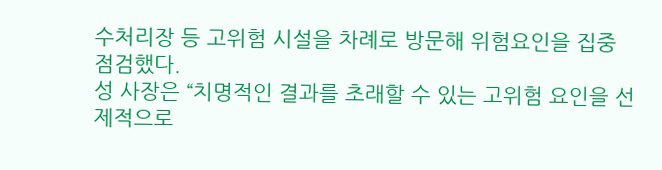수처리장 등 고위험 시설을 차례로 방문해 위험요인을 집중 점검했다.
성 사장은 “치명적인 결과를 초래할 수 있는 고위험 요인을 선제적으로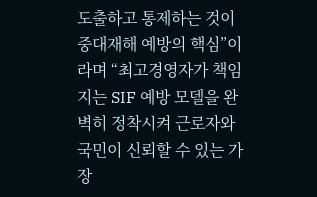도출하고 통제하는 것이 중대재해 예방의 핵심”이라며 “최고경영자가 책임지는 SIF 예방 모델을 완벽히 정착시켜 근로자와 국민이 신뢰할 수 있는 가장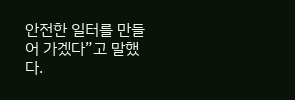안전한 일터를 만들어 가겠다”고 말했다.